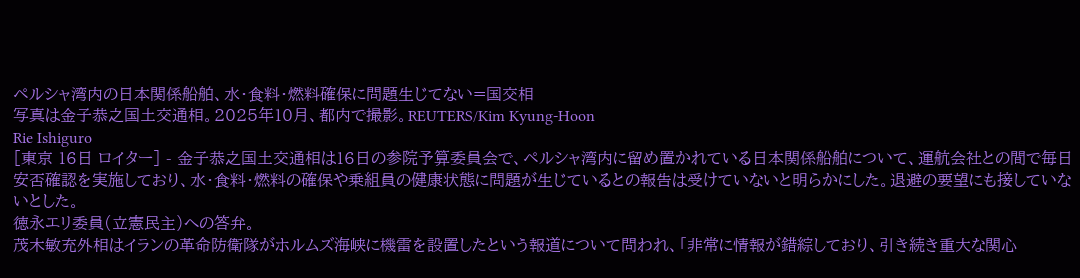ペルシャ湾内の日本関係船舶、水・食料・燃料確保に問題生じてない=国交相
写真は金子恭之国土交通相。2025年10月、都内で撮影。REUTERS/Kim Kyung-Hoon
Rie Ishiguro
[東京 16日 ロイター] - 金子恭之国土交通相は16日の参院予算委員会で、ペルシャ湾内に留め置かれている日本関係船舶について、運航会社との間で毎日安否確認を実施しており、水・食料・燃料の確保や乗組員の健康状態に問題が生じているとの報告は受けていないと明らかにした。退避の要望にも接していないとした。
徳永エリ委員(立憲民主)への答弁。
茂木敏充外相はイランの革命防衛隊がホルムズ海峡に機雷を設置したという報道について問われ、「非常に情報が錯綜しており、引き続き重大な関心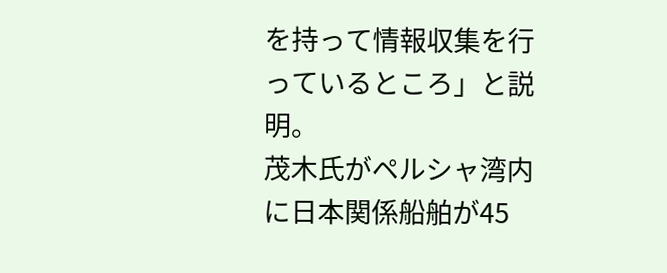を持って情報収集を行っているところ」と説明。
茂木氏がペルシャ湾内に日本関係船舶が45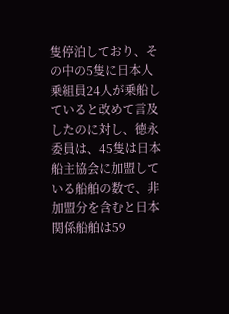隻停泊しており、その中の5隻に日本人乗組員24人が乗船していると改めて言及したのに対し、徳永委員は、45隻は日本船主協会に加盟している船舶の数で、非加盟分を含むと日本関係船舶は59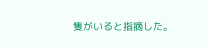隻がいると指摘した。